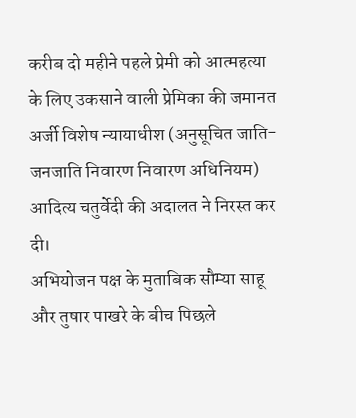करीब दो महीने पहले प्रेमी को आत्महत्या के लिए उकसाने वाली प्रेमिका की जमानत अर्जी विशेष न्यायाधीश (अनुसूचित जाति-जनजाति निवारण निवारण अधिनियम) आदित्य चतुर्वेदी की अदालत ने निरस्त कर दी।
अभियोजन पक्ष के मुताबिक सौम्या साहू और तुषार पाखरे के बीच पिछले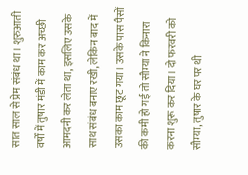सात साल से प्रेम संबंध था। शुरुआती वर्षों में तुषार मंडी में काम कर अच्छी आमदनी कर लेता था, इसलिए उसके साथ संबंध बनाए रखी, लेकिन बाद में उसका काम छूट गया। उसके पास पैसों की कमी हो गई तो सौम्या ने किनारा करना शुरू कर दिया। दो फरवरी को सौम्या, तुषार के घर पर थी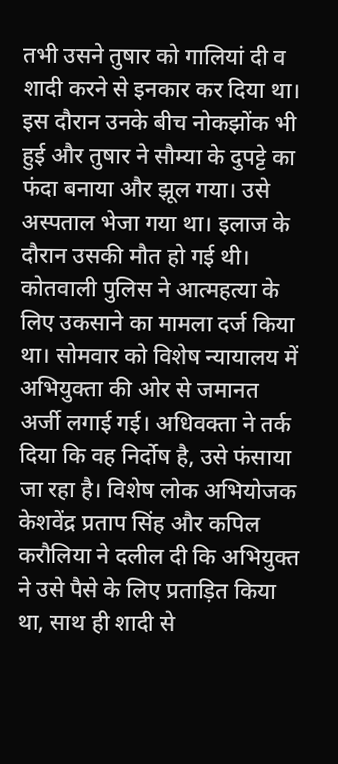तभी उसने तुषार को गालियां दी व शादी करने से इनकार कर दिया था। इस दौरान उनके बीच नोकझोंक भी हुई और तुषार ने सौम्या के दुपट्टे का फंदा बनाया और झूल गया। उसे अस्पताल भेजा गया था। इलाज के दौरान उसकी मौत हो गई थी।
कोतवाली पुलिस ने आत्महत्या के लिए उकसाने का मामला दर्ज किया था। सोमवार को विशेष न्यायालय में अभियुक्ता की ओर से जमानत अर्जी लगाई गई। अधिवक्ता ने तर्क दिया कि वह निर्दोष है, उसे फंसाया जा रहा है। विशेष लोक अभियोजक केशवेंद्र प्रताप सिंह और कपिल करौलिया ने दलील दी कि अभियुक्त ने उसे पैसे के लिए प्रताड़ित किया था, साथ ही शादी से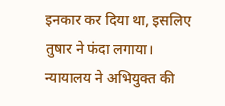इनकार कर दिया था, इसलिए तुषार ने फंदा लगाया। न्यायालय ने अभियुक्त की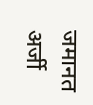जमानत अर्जी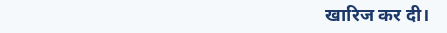खारिज कर दी।